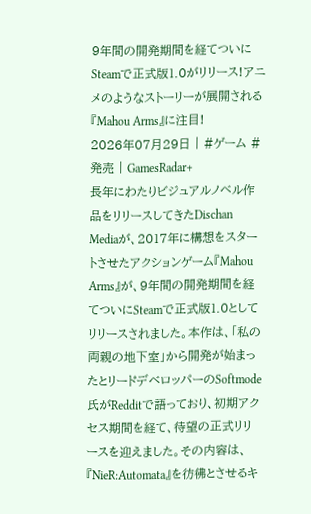9年間の開発期間を経てついにSteamで正式版1.0がリリース!アニメのようなストーリーが展開される『Mahou Arms』に注目!
2026年07月29日 | #ゲーム #発売 | GamesRadar+
長年にわたりビジュアルノベル作品をリリースしてきたDischan Mediaが、2017年に構想をスタートさせたアクションゲーム『Mahou Arms』が、9年間の開発期間を経てついにSteamで正式版1.0としてリリースされました。本作は、「私の両親の地下室」から開発が始まったとリードデベロッパーのSoftmode氏がRedditで語っており、初期アクセス期間を経て、待望の正式リリースを迎えました。その内容は、『NieR:Automata』を彷彿とさせるキ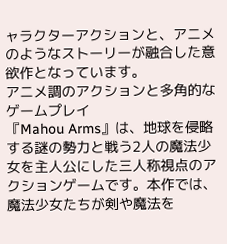ャラクターアクションと、アニメのようなストーリーが融合した意欲作となっています。
アニメ調のアクションと多角的なゲームプレイ
『Mahou Arms』は、地球を侵略する謎の勢力と戦う2人の魔法少女を主人公にした三人称視点のアクションゲームです。本作では、魔法少女たちが剣や魔法を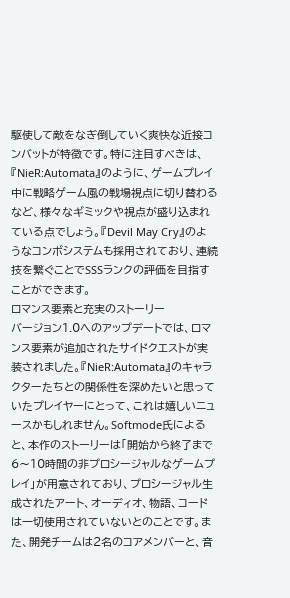駆使して敵をなぎ倒していく爽快な近接コンバットが特徴です。特に注目すべきは、『NieR:Automata』のように、ゲームプレイ中に戦略ゲーム風の戦場視点に切り替わるなど、様々なギミックや視点が盛り込まれている点でしょう。『Devil May Cry』のようなコンボシステムも採用されており、連続技を繋ぐことでSSSランクの評価を目指すことができます。
ロマンス要素と充実のストーリー
バージョン1.0へのアップデートでは、ロマンス要素が追加されたサイドクエストが実装されました。『NieR:Automata』のキャラクターたちとの関係性を深めたいと思っていたプレイヤーにとって、これは嬉しいニュースかもしれません。Softmode氏によると、本作のストーリーは「開始から終了まで6〜10時間の非プロシージャルなゲームプレイ」が用意されており、プロシージャル生成されたアート、オーディオ、物語、コードは一切使用されていないとのことです。また、開発チームは2名のコアメンバーと、音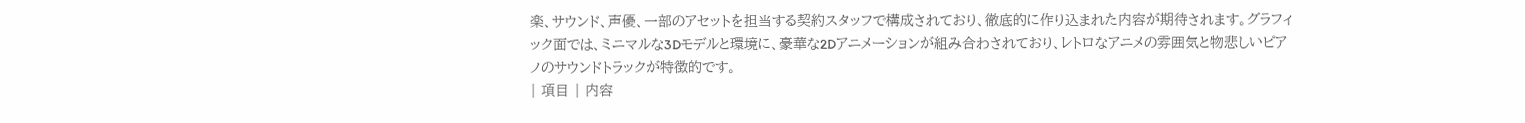楽、サウンド、声優、一部のアセットを担当する契約スタッフで構成されており、徹底的に作り込まれた内容が期待されます。グラフィック面では、ミニマルな3Dモデルと環境に、豪華な2Dアニメーションが組み合わされており、レトロなアニメの雰囲気と物悲しいピアノのサウンドトラックが特徴的です。
| 項目 | 内容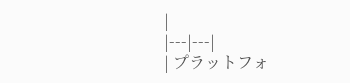|
|---|---|
| プラットフォ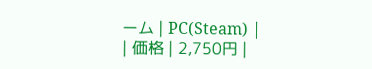ーム | PC(Steam) |
| 価格 | 2,750円 |